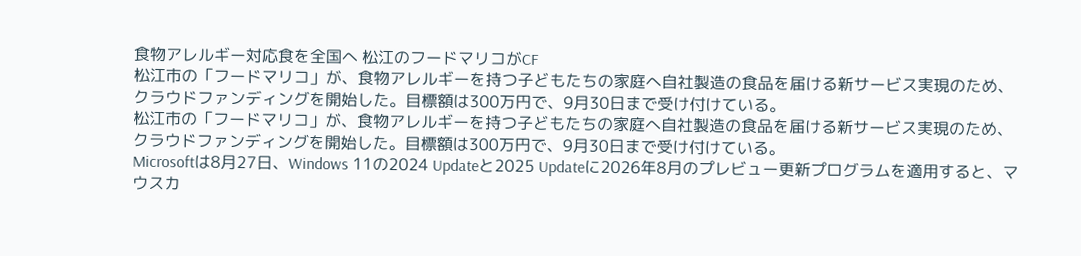食物アレルギー対応食を全国へ 松江のフードマリコがCF
松江市の「フードマリコ」が、食物アレルギーを持つ子どもたちの家庭へ自社製造の食品を届ける新サービス実現のため、クラウドファンディングを開始した。目標額は300万円で、9月30日まで受け付けている。
松江市の「フードマリコ」が、食物アレルギーを持つ子どもたちの家庭へ自社製造の食品を届ける新サービス実現のため、クラウドファンディングを開始した。目標額は300万円で、9月30日まで受け付けている。
Microsoftは8月27日、Windows 11の2024 Updateと2025 Updateに2026年8月のプレビュー更新プログラムを適用すると、マウスカ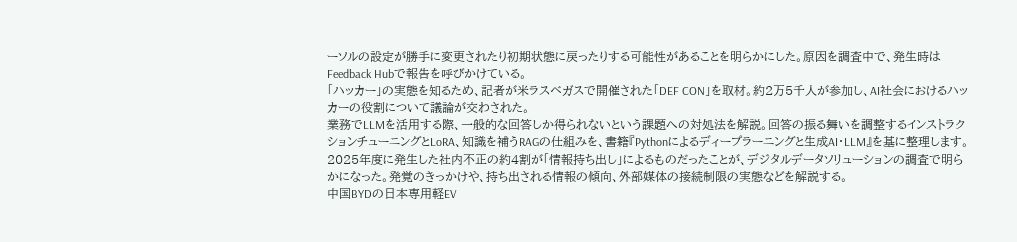ーソルの設定が勝手に変更されたり初期状態に戻ったりする可能性があることを明らかにした。原因を調査中で、発生時はFeedback Hubで報告を呼びかけている。
「ハッカー」の実態を知るため、記者が米ラスベガスで開催された「DEF CON」を取材。約2万5千人が参加し、AI社会におけるハッカーの役割について議論が交わされた。
業務でLLMを活用する際、一般的な回答しか得られないという課題への対処法を解説。回答の振る舞いを調整するインストラクションチューニングとLoRA、知識を補うRAGの仕組みを、書籍『Pythonによるディープラーニングと生成AI・LLM』を基に整理します。
2025年度に発生した社内不正の約4割が「情報持ち出し」によるものだったことが、デジタルデータソリューションの調査で明らかになった。発覚のきっかけや、持ち出される情報の傾向、外部媒体の接続制限の実態などを解説する。
中国BYDの日本専用軽EV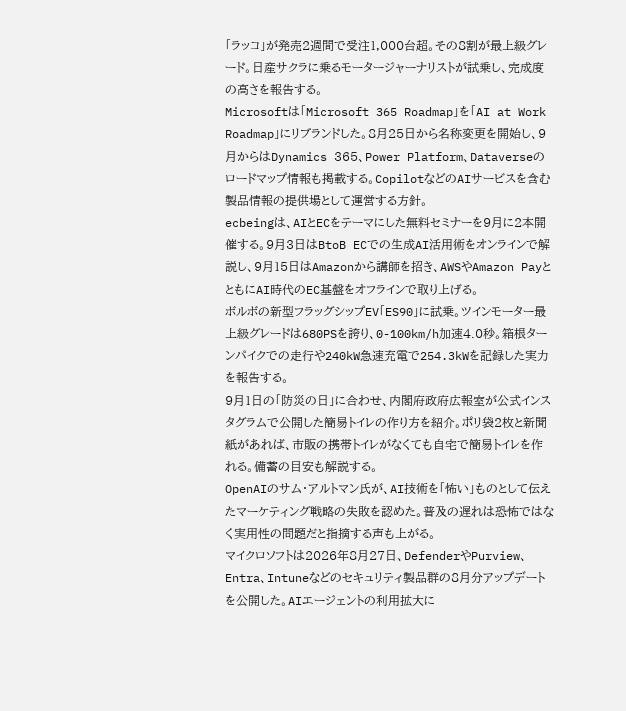「ラッコ」が発売2週間で受注1,000台超。その8割が最上級グレード。日産サクラに乗るモータージャーナリストが試乗し、完成度の高さを報告する。
Microsoftは「Microsoft 365 Roadmap」を「AI at Work Roadmap」にリブランドした。8月25日から名称変更を開始し、9月からはDynamics 365、Power Platform、Dataverseのロードマップ情報も掲載する。CopilotなどのAIサービスを含む製品情報の提供場として運営する方針。
ecbeingは、AIとECをテーマにした無料セミナーを9月に2本開催する。9月3日はBtoB ECでの生成AI活用術をオンラインで解説し、9月15日はAmazonから講師を招き、AWSやAmazon PayとともにAI時代のEC基盤をオフラインで取り上げる。
ボルボの新型フラッグシップEV「ES90」に試乗。ツインモーター最上級グレードは680PSを誇り、0-100km/h加速4.0秒。箱根ターンパイクでの走行や240kW急速充電で254.3kWを記録した実力を報告する。
9月1日の「防災の日」に合わせ、内閣府政府広報室が公式インスタグラムで公開した簡易トイレの作り方を紹介。ポリ袋2枚と新聞紙があれば、市販の携帯トイレがなくても自宅で簡易トイレを作れる。備蓄の目安も解説する。
OpenAIのサム・アルトマン氏が、AI技術を「怖い」ものとして伝えたマーケティング戦略の失敗を認めた。普及の遅れは恐怖ではなく実用性の問題だと指摘する声も上がる。
マイクロソフトは2026年8月27日、DefenderやPurview、Entra、Intuneなどのセキュリティ製品群の8月分アップデートを公開した。AIエージェントの利用拡大に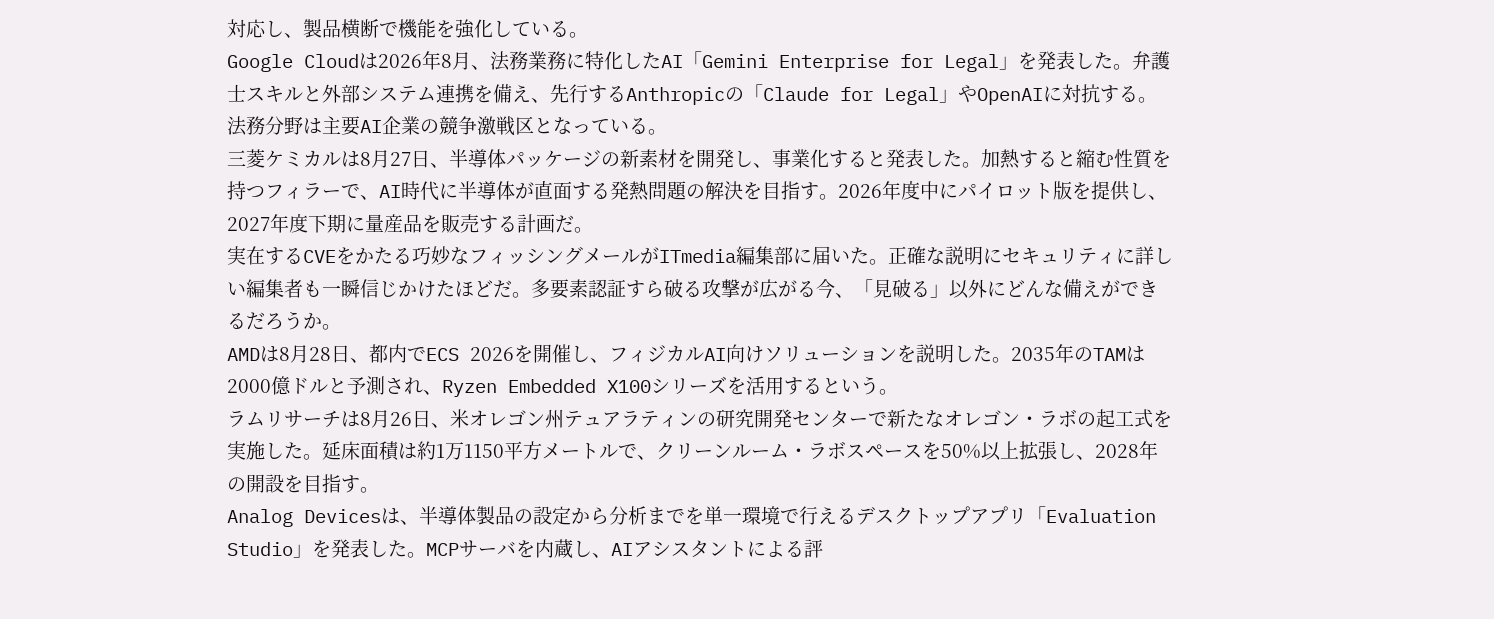対応し、製品横断で機能を強化している。
Google Cloudは2026年8月、法務業務に特化したAI「Gemini Enterprise for Legal」を発表した。弁護士スキルと外部システム連携を備え、先行するAnthropicの「Claude for Legal」やOpenAIに対抗する。法務分野は主要AI企業の競争激戦区となっている。
三菱ケミカルは8月27日、半導体パッケージの新素材を開発し、事業化すると発表した。加熱すると縮む性質を持つフィラーで、AI時代に半導体が直面する発熱問題の解決を目指す。2026年度中にパイロット版を提供し、2027年度下期に量産品を販売する計画だ。
実在するCVEをかたる巧妙なフィッシングメールがITmedia編集部に届いた。正確な説明にセキュリティに詳しい編集者も一瞬信じかけたほどだ。多要素認証すら破る攻撃が広がる今、「見破る」以外にどんな備えができるだろうか。
AMDは8月28日、都内でECS 2026を開催し、フィジカルAI向けソリューションを説明した。2035年のTAMは2000億ドルと予測され、Ryzen Embedded X100シリーズを活用するという。
ラムリサーチは8月26日、米オレゴン州テュアラティンの研究開発センターで新たなオレゴン・ラボの起工式を実施した。延床面積は約1万1150平方メートルで、クリーンルーム・ラボスペースを50%以上拡張し、2028年の開設を目指す。
Analog Devicesは、半導体製品の設定から分析までを単一環境で行えるデスクトップアプリ「Evaluation Studio」を発表した。MCPサーバを内蔵し、AIアシスタントによる評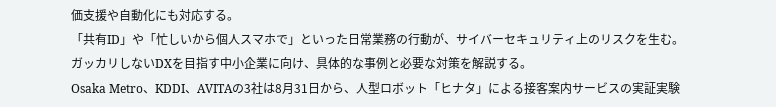価支援や自動化にも対応する。
「共有ID」や「忙しいから個人スマホで」といった日常業務の行動が、サイバーセキュリティ上のリスクを生む。ガッカリしないDXを目指す中小企業に向け、具体的な事例と必要な対策を解説する。
Osaka Metro、KDDI、AVITAの3社は8月31日から、人型ロボット「ヒナタ」による接客案内サービスの実証実験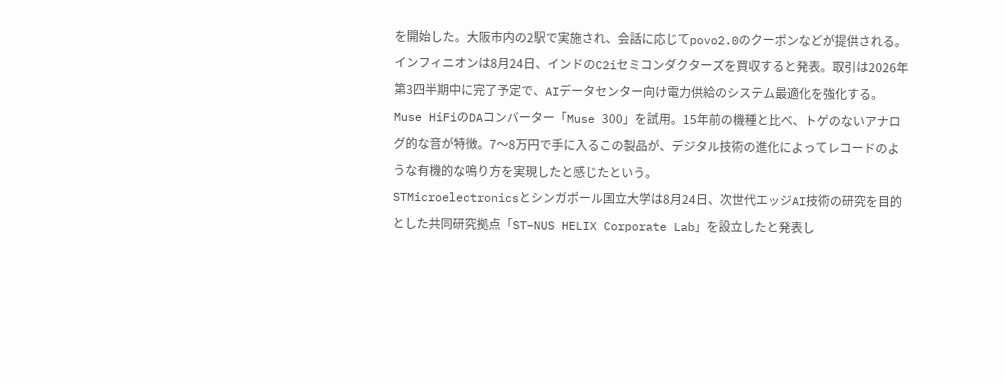を開始した。大阪市内の2駅で実施され、会話に応じてpovo2.0のクーポンなどが提供される。
インフィニオンは8月24日、インドのC2iセミコンダクターズを買収すると発表。取引は2026年第3四半期中に完了予定で、AIデータセンター向け電力供給のシステム最適化を強化する。
Muse HiFiのDAコンバーター「Muse 300」を試用。15年前の機種と比べ、トゲのないアナログ的な音が特徴。7〜8万円で手に入るこの製品が、デジタル技術の進化によってレコードのような有機的な鳴り方を実現したと感じたという。
STMicroelectronicsとシンガポール国立大学は8月24日、次世代エッジAI技術の研究を目的とした共同研究拠点「ST–NUS HELIX Corporate Lab」を設立したと発表し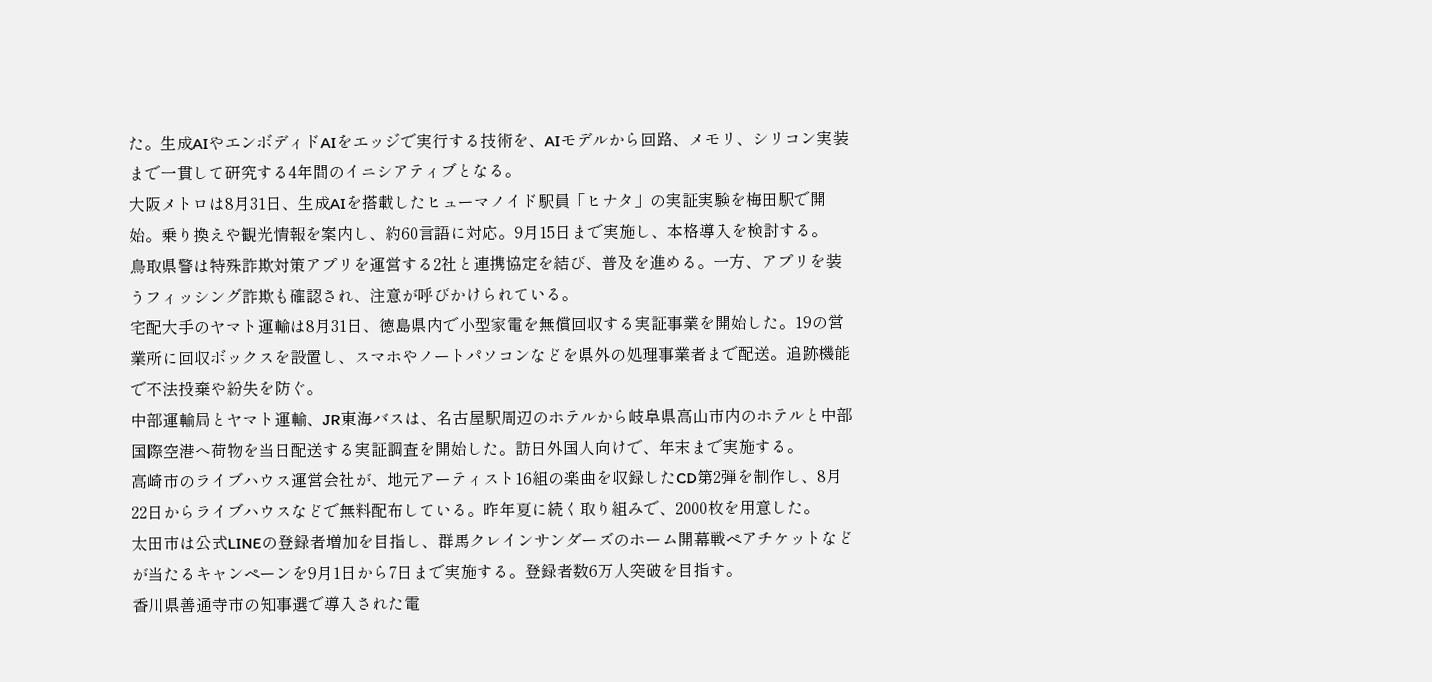た。生成AIやエンボディドAIをエッジで実行する技術を、AIモデルから回路、メモリ、シリコン実装まで一貫して研究する4年間のイニシアティブとなる。
大阪メトロは8月31日、生成AIを搭載したヒューマノイド駅員「ヒナタ」の実証実験を梅田駅で開始。乗り換えや観光情報を案内し、約60言語に対応。9月15日まで実施し、本格導入を検討する。
鳥取県警は特殊詐欺対策アプリを運営する2社と連携協定を結び、普及を進める。一方、アプリを装うフィッシング詐欺も確認され、注意が呼びかけられている。
宅配大手のヤマト運輸は8月31日、徳島県内で小型家電を無償回収する実証事業を開始した。19の営業所に回収ボックスを設置し、スマホやノートパソコンなどを県外の処理事業者まで配送。追跡機能で不法投棄や紛失を防ぐ。
中部運輸局とヤマト運輸、JR東海バスは、名古屋駅周辺のホテルから岐阜県高山市内のホテルと中部国際空港へ荷物を当日配送する実証調査を開始した。訪日外国人向けで、年末まで実施する。
高崎市のライブハウス運営会社が、地元アーティスト16組の楽曲を収録したCD第2弾を制作し、8月22日からライブハウスなどで無料配布している。昨年夏に続く取り組みで、2000枚を用意した。
太田市は公式LINEの登録者増加を目指し、群馬クレインサンダーズのホーム開幕戦ペアチケットなどが当たるキャンペーンを9月1日から7日まで実施する。登録者数6万人突破を目指す。
香川県善通寺市の知事選で導入された電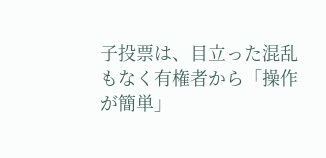子投票は、目立った混乱もなく有権者から「操作が簡単」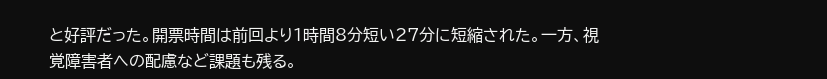と好評だった。開票時間は前回より1時間8分短い27分に短縮された。一方、視覚障害者への配慮など課題も残る。